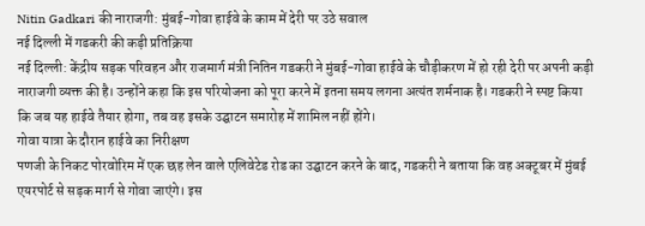Nitin Gadkari की नाराजगी: मुंबई-गोवा हाईवे के काम में देरी पर उठे सवाल
नई दिल्ली में गडकरी की कड़ी प्रतिक्रिया
नई दिल्ली: केंद्रीय सड़क परिवहन और राजमार्ग मंत्री नितिन गडकरी ने मुंबई-गोवा हाईवे के चौड़ीकरण में हो रही देरी पर अपनी कड़ी नाराजगी व्यक्त की है। उन्होंने कहा कि इस परियोजना को पूरा करने में इतना समय लगना अत्यंत शर्मनाक है। गडकरी ने स्पष्ट किया कि जब यह हाईवे तैयार होगा, तब वह इसके उद्घाटन समारोह में शामिल नहीं होंगे।
गोवा यात्रा के दौरान हाईवे का निरीक्षण
पणजी के निकट पोरवोरिम में एक छह लेन वाले एलिवेटेड रोड का उद्घाटन करने के बाद, गडकरी ने बताया कि वह अक्टूबर में मुंबई एयरपोर्ट से सड़क मार्ग से गोवा जाएंगे। इस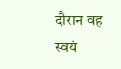दौरान वह स्वयं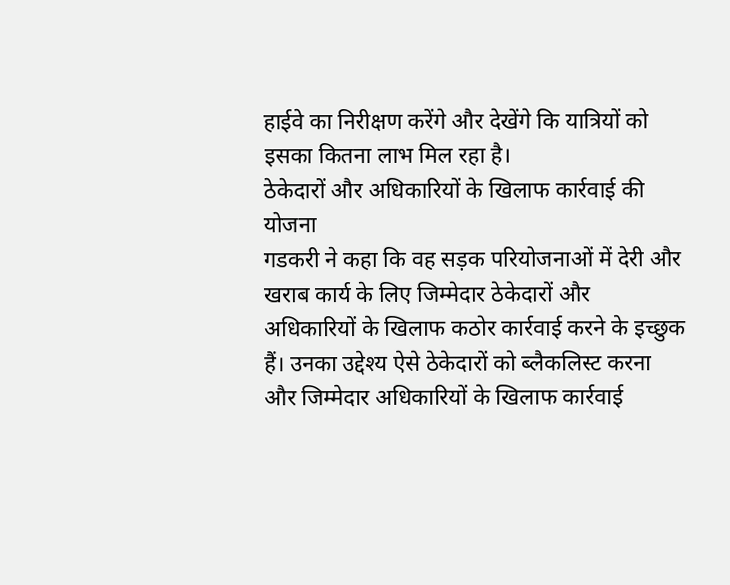हाईवे का निरीक्षण करेंगे और देखेंगे कि यात्रियों को इसका कितना लाभ मिल रहा है।
ठेकेदारों और अधिकारियों के खिलाफ कार्रवाई की योजना
गडकरी ने कहा कि वह सड़क परियोजनाओं में देरी और खराब कार्य के लिए जिम्मेदार ठेकेदारों और अधिकारियों के खिलाफ कठोर कार्रवाई करने के इच्छुक हैं। उनका उद्देश्य ऐसे ठेकेदारों को ब्लैकलिस्ट करना और जिम्मेदार अधिकारियों के खिलाफ कार्रवाई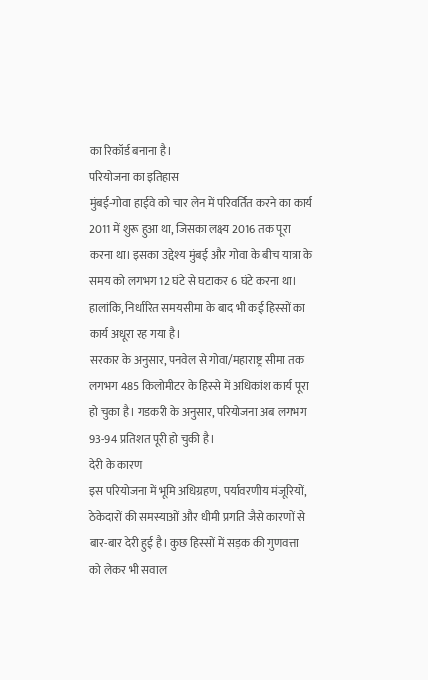का रिकॉर्ड बनाना है।
परियोजना का इतिहास
मुंबई-गोवा हाईवे को चार लेन में परिवर्तित करने का कार्य 2011 में शुरू हुआ था, जिसका लक्ष्य 2016 तक पूरा करना था। इसका उद्देश्य मुंबई और गोवा के बीच यात्रा के समय को लगभग 12 घंटे से घटाकर 6 घंटे करना था। हालांकि, निर्धारित समयसीमा के बाद भी कई हिस्सों का कार्य अधूरा रह गया है।
सरकार के अनुसार, पनवेल से गोवा/महाराष्ट्र सीमा तक लगभग 485 किलोमीटर के हिस्से में अधिकांश कार्य पूरा हो चुका है। गडकरी के अनुसार, परियोजना अब लगभग 93-94 प्रतिशत पूरी हो चुकी है।
देरी के कारण
इस परियोजना में भूमि अधिग्रहण, पर्यावरणीय मंजूरियों, ठेकेदारों की समस्याओं और धीमी प्रगति जैसे कारणों से बार-बार देरी हुई है। कुछ हिस्सों में सड़क की गुणवत्ता को लेकर भी सवाल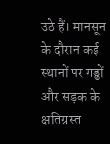उठे हैं। मानसून के दौरान कई स्थानों पर गड्ढों और सड़क के क्षतिग्रस्त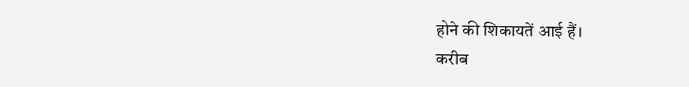होने की शिकायतें आई हैं।
करीब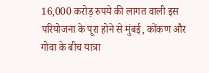16,000 करोड़ रुपये की लागत वाली इस परियोजना के पूरा होने से मुंबई, कोंकण और गोवा के बीच यात्रा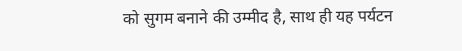को सुगम बनाने की उम्मीद है, साथ ही यह पर्यटन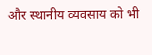और स्थानीय व्यवसाय को भी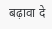बढ़ावा दे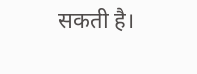सकती है।